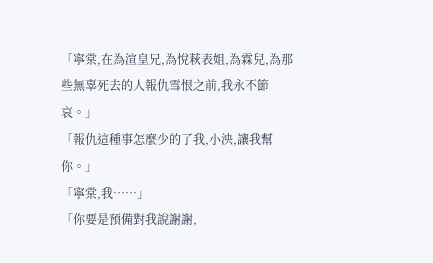「寧棠,在為渲皇兄,為悅萩表姐,為霖兒,為那些無辜死去的人報仇雪恨之前,我永不節哀。」
「報仇這種事怎麼少的了我,小泱,讓我幫你。」
「寧棠,我……」
「你要是預備對我說謝謝,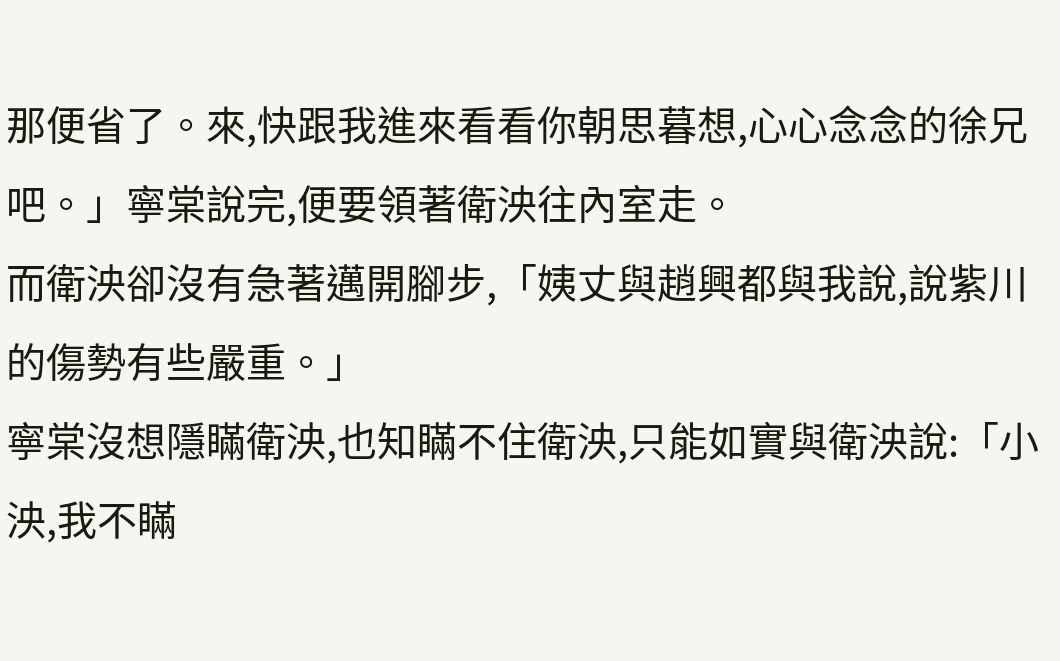那便省了。來,快跟我進來看看你朝思暮想,心心念念的徐兄吧。」寧棠說完,便要領著衛泱往內室走。
而衛泱卻沒有急著邁開腳步,「姨丈與趙興都與我說,說紫川的傷勢有些嚴重。」
寧棠沒想隱瞞衛泱,也知瞞不住衛泱,只能如實與衛泱說:「小泱,我不瞞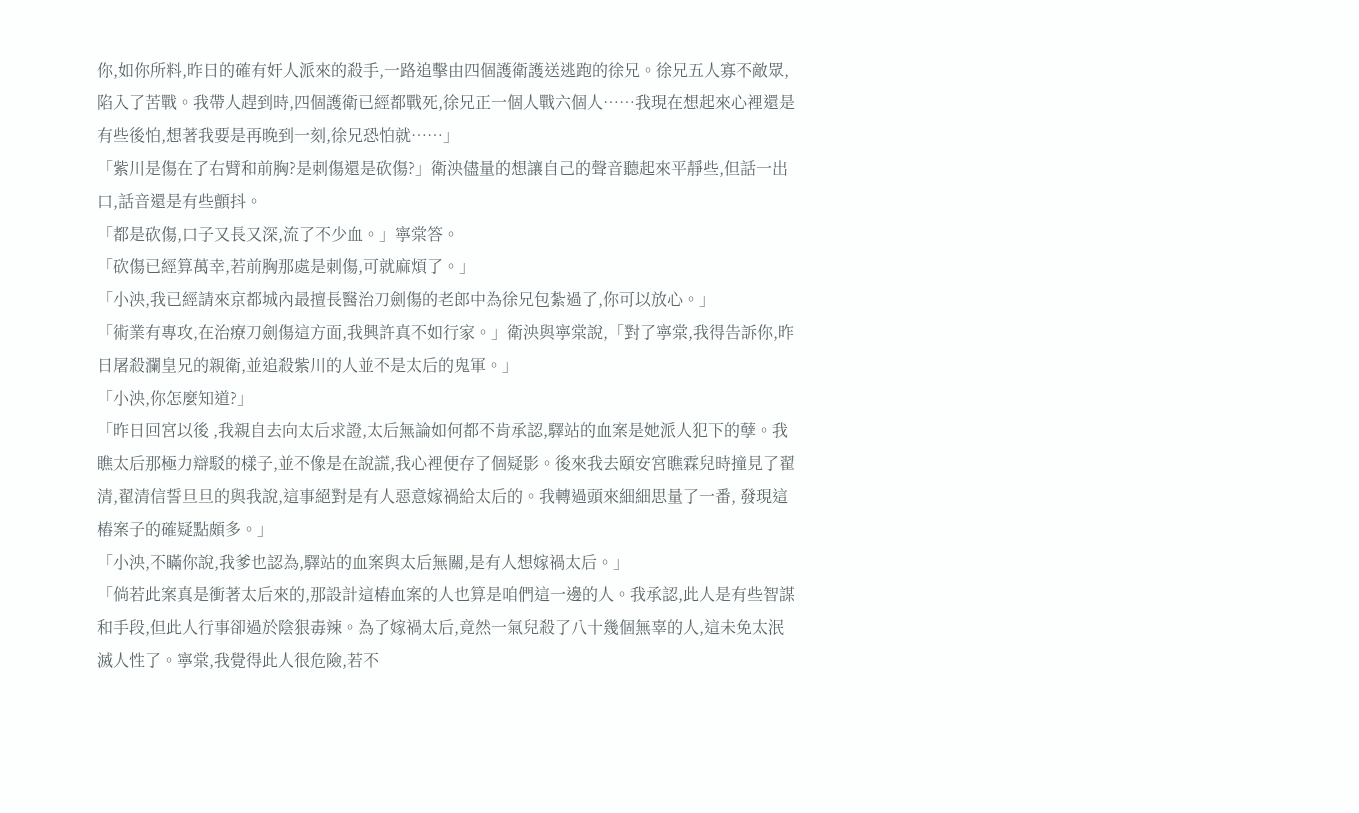你,如你所料,昨日的確有奸人派來的殺手,一路追擊由四個護衛護送逃跑的徐兄。徐兄五人寡不敵眾,陷入了苦戰。我帶人趕到時,四個護衛已經都戰死,徐兄正一個人戰六個人……我現在想起來心裡還是有些後怕,想著我要是再晚到一刻,徐兄恐怕就……」
「紫川是傷在了右臂和前胸?是刺傷還是砍傷?」衛泱儘量的想讓自己的聲音聽起來平靜些,但話一出口,話音還是有些顫抖。
「都是砍傷,口子又長又深,流了不少血。」寧棠答。
「砍傷已經算萬幸,若前胸那處是刺傷,可就麻煩了。」
「小泱,我已經請來京都城內最擅長醫治刀劍傷的老郎中為徐兄包紮過了,你可以放心。」
「術業有專攻,在治療刀劍傷這方面,我興許真不如行家。」衛泱與寧棠說,「對了寧棠,我得告訴你,昨日屠殺瀾皇兄的親衛,並追殺紫川的人並不是太后的鬼軍。」
「小泱,你怎麼知道?」
「昨日回宮以後 ,我親自去向太后求證,太后無論如何都不肯承認,驛站的血案是她派人犯下的孽。我瞧太后那極力辯駁的樣子,並不像是在說謊,我心裡便存了個疑影。後來我去頤安宮瞧霖兒時撞見了翟清,翟清信誓旦旦的與我說,這事絕對是有人惡意嫁禍給太后的。我轉過頭來細細思量了一番, 發現這樁案子的確疑點頗多。」
「小泱,不瞞你說,我爹也認為,驛站的血案與太后無關,是有人想嫁禍太后。」
「倘若此案真是衝著太后來的,那設計這樁血案的人也算是咱們這一邊的人。我承認,此人是有些智謀和手段,但此人行事卻過於陰狠毒辣。為了嫁禍太后,竟然一氣兒殺了八十幾個無辜的人,這未免太泯滅人性了。寧棠,我覺得此人很危險,若不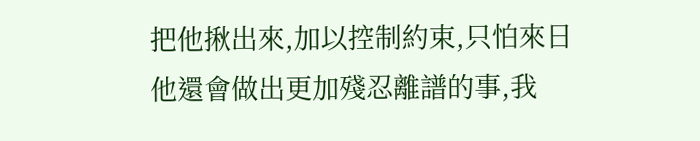把他揪出來,加以控制約束,只怕來日他還會做出更加殘忍離譜的事,我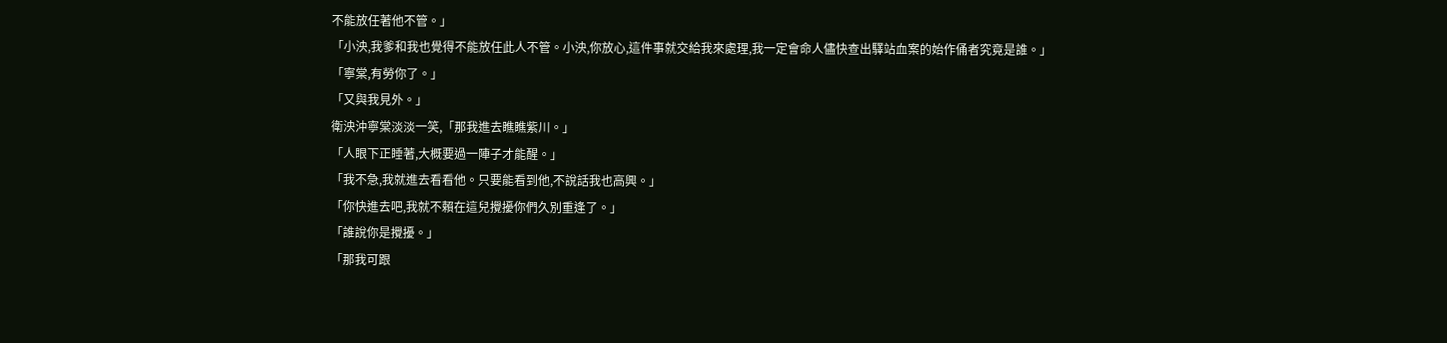不能放任著他不管。」
「小泱,我爹和我也覺得不能放任此人不管。小泱,你放心,這件事就交給我來處理,我一定會命人儘快查出驛站血案的始作俑者究竟是誰。」
「寧棠,有勞你了。」
「又與我見外。」
衛泱沖寧棠淡淡一笑,「那我進去瞧瞧紫川。」
「人眼下正睡著,大概要過一陣子才能醒。」
「我不急,我就進去看看他。只要能看到他,不說話我也高興。」
「你快進去吧,我就不賴在這兒攪擾你們久別重逢了。」
「誰說你是攪擾。」
「那我可跟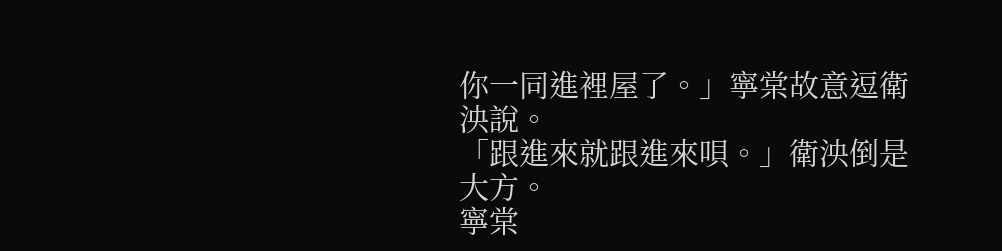你一同進裡屋了。」寧棠故意逗衛泱說。
「跟進來就跟進來唄。」衛泱倒是大方。
寧棠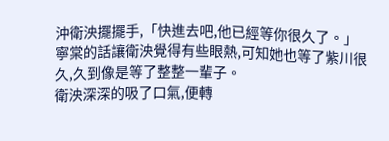沖衛泱擺擺手,「快進去吧,他已經等你很久了。」
寧棠的話讓衛泱覺得有些眼熱,可知她也等了紫川很久,久到像是等了整整一輩子。
衛泱深深的吸了口氣,便轉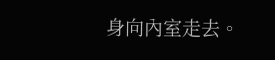身向內室走去。